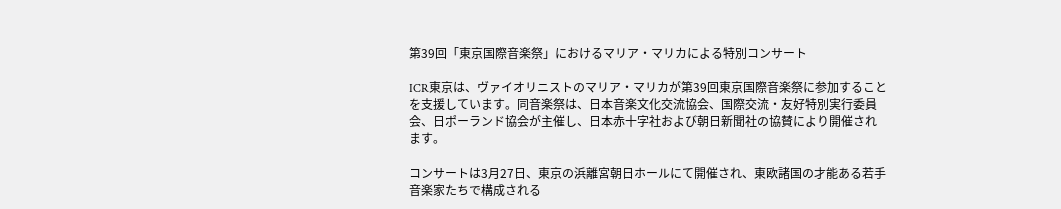第39回「東京国際音楽祭」におけるマリア・マリカによる特別コンサート

ICR東京は、ヴァイオリニストのマリア・マリカが第39回東京国際音楽祭に参加することを支援しています。同音楽祭は、日本音楽文化交流協会、国際交流・友好特別実行委員会、日ポーランド協会が主催し、日本赤十字社および朝日新聞社の協賛により開催されます。

コンサートは3月27日、東京の浜離宮朝日ホールにて開催され、東欧諸国の才能ある若手音楽家たちで構成される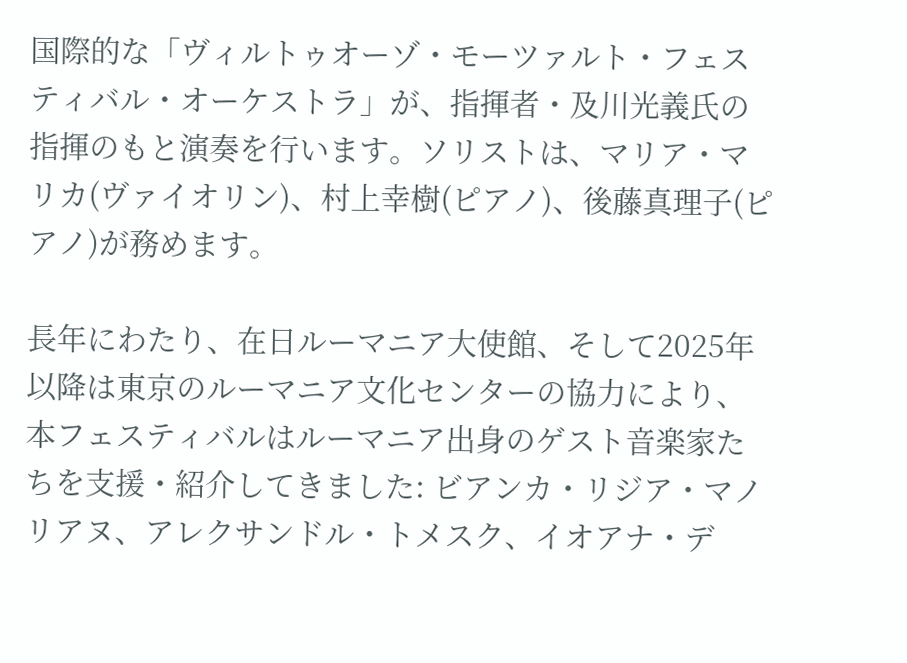国際的な「ヴィルトゥオーゾ・モーツァルト・フェスティバル・オーケストラ」が、指揮者・及川光義氏の指揮のもと演奏を行います。ソリストは、マリア・マリカ(ヴァイオリン)、村上幸樹(ピアノ)、後藤真理子(ピアノ)が務めます。

長年にわたり、在日ルーマニア大使館、そして2025年以降は東京のルーマニア文化センターの協力により、本フェスティバルはルーマニア出身のゲスト音楽家たちを支援・紹介してきました: ビアンカ・リジア・マノリアヌ、アレクサンドル・トメスク、イオアナ・デ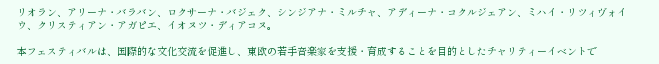リオラン、アリーナ・バラバン、ロクサーナ・バジェク、シンジアナ・ミルチャ、アディーナ・コクルジェアン、ミハイ・リツィヴォイウ、クリスティアン・アガピエ、イオヌツ・ディアコヌ。

本フェスティバルは、国際的な文化交流を促進し、東欧の若手音楽家を支援・育成することを目的としたチャリティーイベントで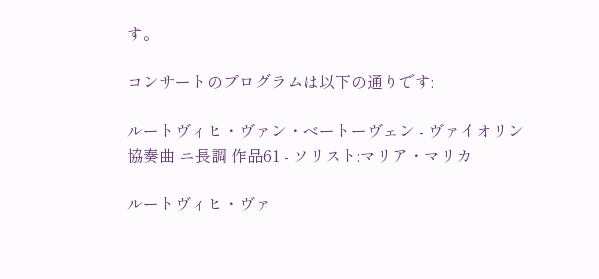す。

コンサートのプログラムは以下の通りです:

ルートヴィヒ・ヴァン・ベートーヴェン - ヴァイオリン協奏曲 ニ長調 作品61 - ソリスト:マリア・マリカ

ルートヴィヒ・ヴァ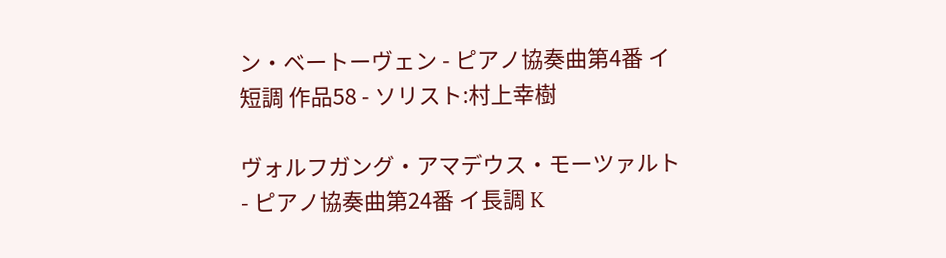ン・ベートーヴェン - ピアノ協奏曲第4番 イ短調 作品58 - ソリスト:村上幸樹

ヴォルフガング・アマデウス・モーツァルト - ピアノ協奏曲第24番 イ長調 K